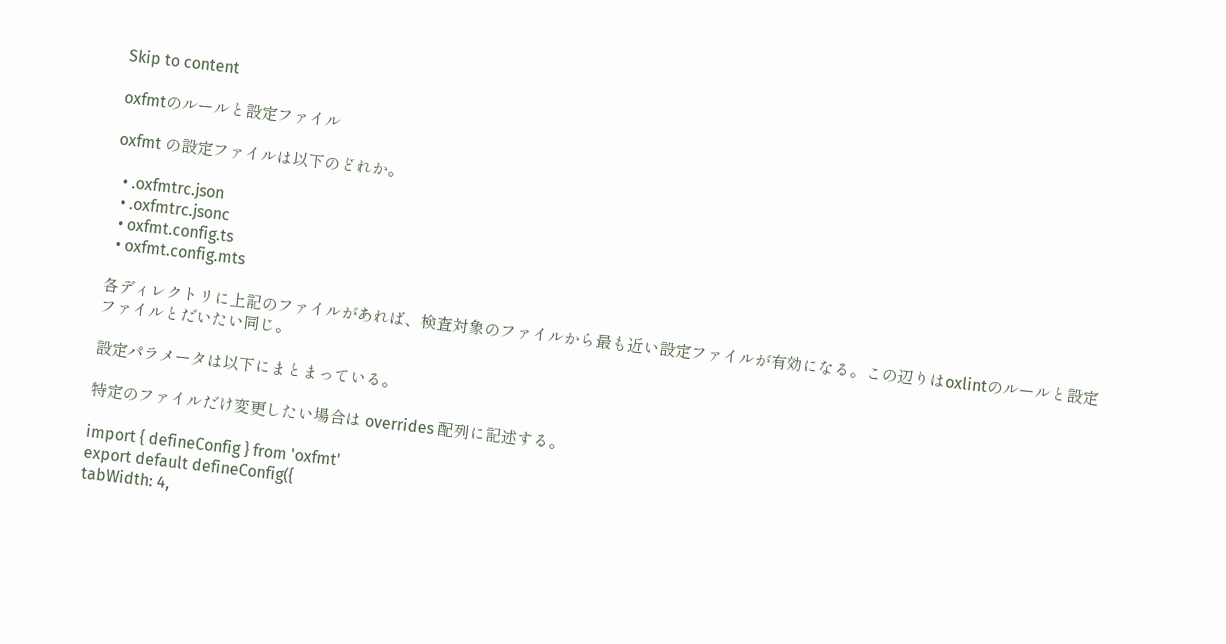Skip to content

oxfmtのルールと設定ファイル

oxfmt の設定ファイルは以下のどれか。

  • .oxfmtrc.json
  • .oxfmtrc.jsonc
  • oxfmt.config.ts
  • oxfmt.config.mts

各ディレクトリに上記のファイルがあれば、検査対象のファイルから最も近い設定ファイルが有効になる。この辺りはoxlintのルールと設定ファイルとだいたい同じ。

設定パラメータは以下にまとまっている。

特定のファイルだけ変更したい場合は overrides 配列に記述する。

import { defineConfig } from 'oxfmt'
export default defineConfig({
tabWidth: 4,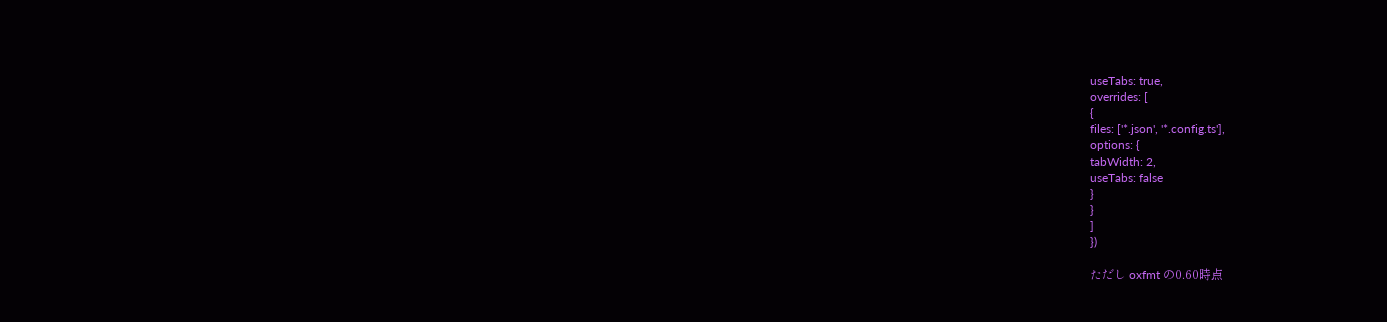useTabs: true,
overrides: [
{
files: ['*.json', '*.config.ts'],
options: {
tabWidth: 2,
useTabs: false
}
}
]
})

ただし oxfmt の0.60時点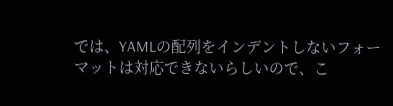では、YAMLの配列をインデントしないフォーマットは対応できないらしいので、こ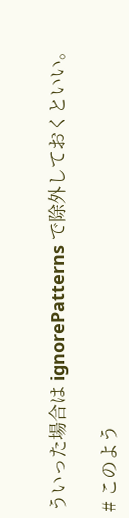ういった場合は ignorePatterns で除外しておくといい。

# このよう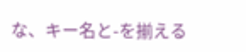な、キー名と-を揃える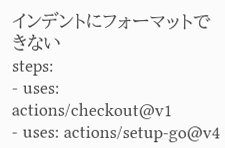インデントにフォーマットできない
steps:
- uses: actions/checkout@v1
- uses: actions/setup-go@v4